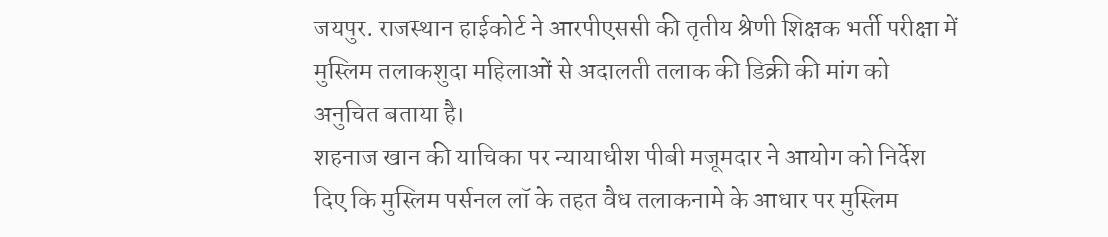जयपुर. राजस्थान हाईकोर्ट ने आरपीएससी की तृतीय श्रेणी शिक्षक भर्ती परीक्षा में मुस्लिम तलाकशुदा महिलाओं से अदालती तलाक की डिक्री की मांग को अनुचित बताया है।
शहनाज खान की याचिका पर न्यायाधीश पीबी मजूमदार ने आयोग को निर्देश दिए कि मुस्लिम पर्सनल लॉ के तहत वैध तलाकनामे के आधार पर मुस्लिम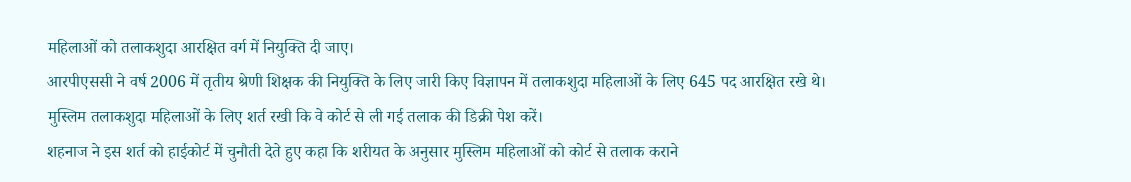महिलाओं को तलाकशुदा आरक्षित वर्ग में नियुक्ति दी जाए।
आरपीएससी ने वर्ष 2006 में तृतीय श्रेणी शिक्षक की नियुक्ति के लिए जारी किए विज्ञापन में तलाकशुदा महिलाओं के लिए 645 पद आरक्षित रखे थे। मुस्लिम तलाकशुदा महिलाओं के लिए शर्त रखी कि वे कोर्ट से ली गई तलाक की डिक्री पेश करें।
शहनाज ने इस शर्त को हाईकोर्ट में चुनौती देते हुए कहा कि शरीयत के अनुसार मुस्लिम महिलाओं को कोर्ट से तलाक कराने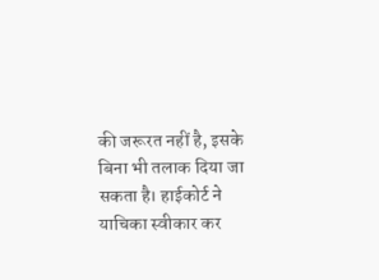की जरूरत नहीं है, इसके बिना भी तलाक दिया जा सकता है। हाईकोर्ट ने याचिका स्वीकार कर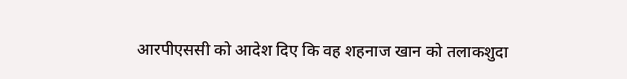आरपीएससी को आदेश दिए कि वह शहनाज खान को तलाकशुदा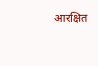आरक्षित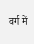वर्ग में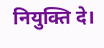नियुक्ति दे।